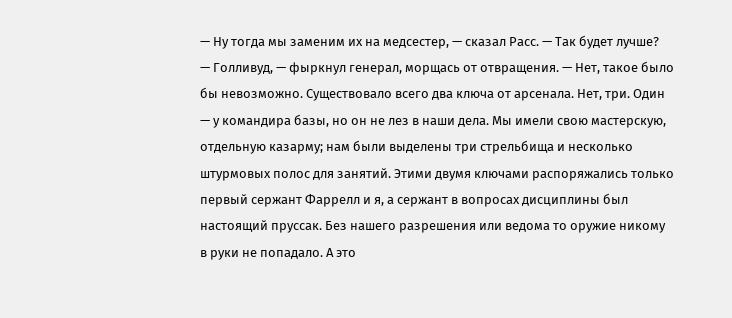— Ну тогда мы заменим их на медсестер, — сказал Расс. — Так будет лучше?
— Голливуд, — фыркнул генерал, морщась от отвращения. — Нет, такое было бы невозможно. Существовало всего два ключа от арсенала. Нет, три. Один — у командира базы, но он не лез в наши дела. Мы имели свою мастерскую, отдельную казарму; нам были выделены три стрельбища и несколько штурмовых полос для занятий. Этими двумя ключами распоряжались только первый сержант Фаррелл и я, а сержант в вопросах дисциплины был настоящий пруссак. Без нашего разрешения или ведома то оружие никому в руки не попадало. А это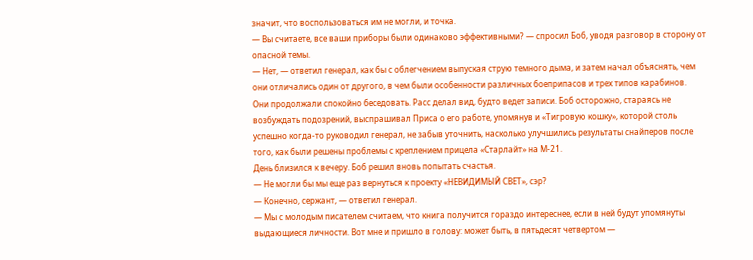значит, что воспользоваться им не могли, и точка.
— Вы считаете, все ваши приборы были одинаково эффективными? — спросил Боб, уводя разговор в сторону от опасной темы.
— Нет, — ответил генерал, как бы с облегчением выпуская струю темного дыма, и затем начал объяснять, чем они отличались один от другого, в чем были особенности различных боеприпасов и трех типов карабинов.
Они продолжали спокойно беседовать. Расс делал вид, будто ведет записи. Боб осторожно, стараясь не возбуждать подозрений, выспрашивал Приса о его работе, упомянув и «Тигровую кошку», которой столь успешно когда-то руководил генерал, не забыв уточнить, насколько улучшились результаты снайперов после того, как были решены проблемы с креплением прицела «Старлайт» на М-21.
День близился к вечеру. Боб решил вновь попытать счастья.
— Не могли бы мы еще раз вернуться к проекту «НЕВИДИМЫЙ СВЕТ», сэр?
— Конечно, сержант, — ответил генерал.
— Мы с молодым писателем считаем, что книга получится гораздо интереснее, если в ней будут упомянуты выдающиеся личности. Вот мне и пришло в голову: может быть, в пятьдесят четвертом —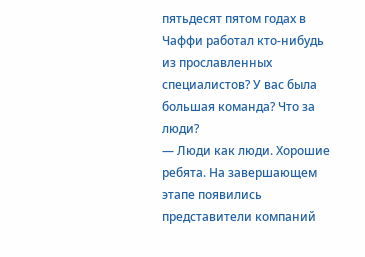пятьдесят пятом годах в Чаффи работал кто-нибудь из прославленных специалистов? У вас была большая команда? Что за люди?
— Люди как люди. Хорошие ребята. На завершающем этапе появились представители компаний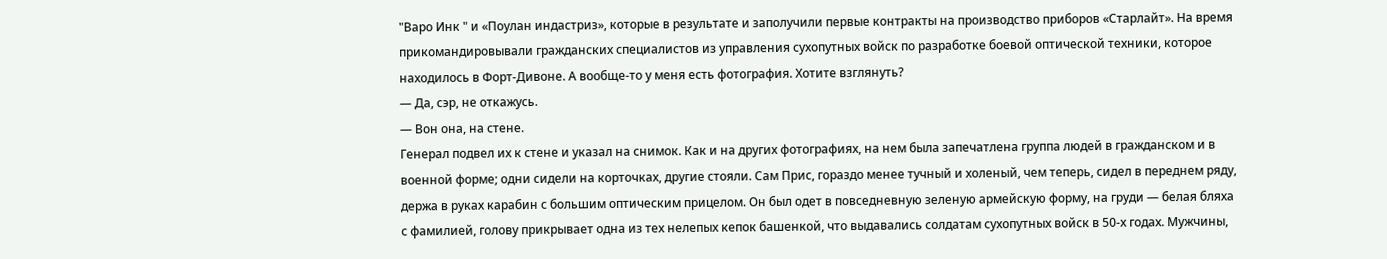"Варо Инк " и «Поулан индастриз», которые в результате и заполучили первые контракты на производство приборов «Старлайт». На время прикомандировывали гражданских специалистов из управления сухопутных войск по разработке боевой оптической техники, которое находилось в Форт-Дивоне. А вообще-то у меня есть фотография. Хотите взглянуть?
— Да, сэр, не откажусь.
— Вон она, на стене.
Генерал подвел их к стене и указал на снимок. Как и на других фотографиях, на нем была запечатлена группа людей в гражданском и в военной форме; одни сидели на корточках, другие стояли. Сам Прис, гораздо менее тучный и холеный, чем теперь, сидел в переднем ряду, держа в руках карабин с большим оптическим прицелом. Он был одет в повседневную зеленую армейскую форму, на груди — белая бляха с фамилией, голову прикрывает одна из тех нелепых кепок башенкой, что выдавались солдатам сухопутных войск в 50-х годах. Мужчины,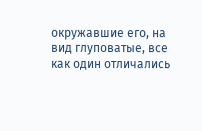окружавшие его, на вид глуповатые, все как один отличались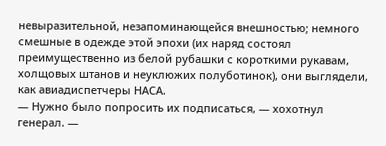невыразительной, незапоминающейся внешностью; немного смешные в одежде этой эпохи (их наряд состоял преимущественно из белой рубашки с короткими рукавам, холщовых штанов и неуклюжих полуботинок), они выглядели, как авиадиспетчеры НАСА.
— Нужно было попросить их подписаться, — хохотнул генерал. —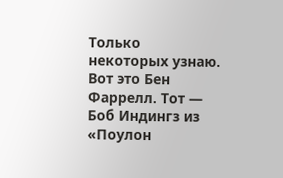Только некоторых узнаю. Вот это Бен Фаррелл. Тот — Боб Индингз из «Поулон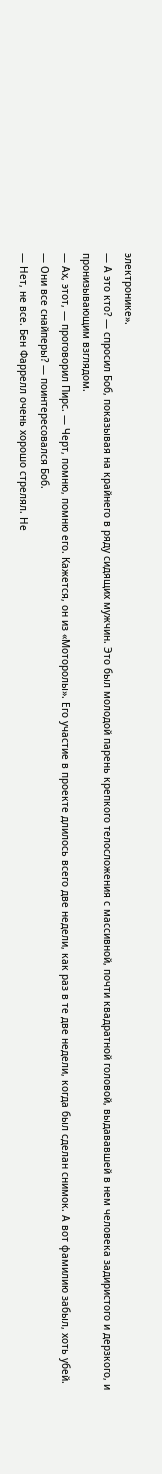электронике».
— А это кто? — спросил Боб, показывая на крайнего в ряду сидящих мужчин. Это был молодой парень крепкого телосложения с массивной, почти квадратной головой, выдававшей в нем человека задиристого и дерзкого, и пронизывающим взглядом.
— Ах, этот, — проговорил Пирс. — Черт, помню, помню его. Кажется, он из «Моторолы». Его участие в проекте длилось всего две недели, как раз в те две недели, когда был сделан снимок. А вот фамилию забыл, хоть убей.
— Они все снайперы? — поинтересовался Боб.
— Нет, не все. Бен Фаррелл очень хорошо стрелял. Не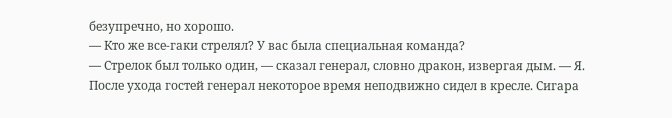безупречно, но хорошо.
— Кто же все-гаки стрелял? У вас была специальная команда?
— Стрелок был только один, — сказал генерал, словно дракон, извергая дым. — Я.
После ухода гостей генерал некоторое время неподвижно сидел в кресле. Сигара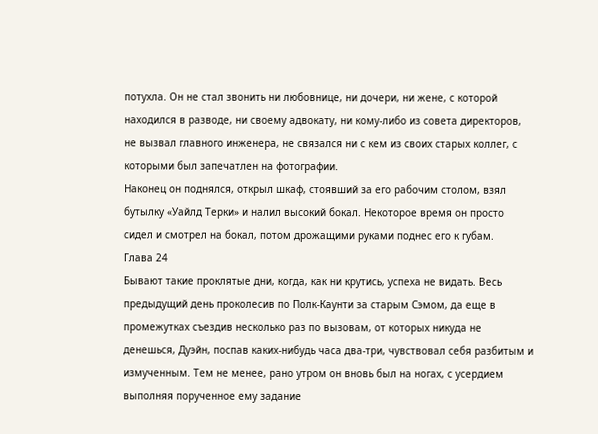потухла. Он не стал звонить ни любовнице, ни дочери, ни жене, с которой находился в разводе, ни своему адвокату, ни кому-либо из совета директоров, не вызвал главного инженера, не связался ни с кем из своих старых коллег, с которыми был запечатлен на фотографии.
Наконец он поднялся, открыл шкаф, стоявший за его рабочим столом, взял бутылку «Уайлд Терки» и налил высокий бокал. Некоторое время он просто сидел и смотрел на бокал, потом дрожащими руками поднес его к губам.
Глава 24
Бывают такие проклятые дни, когда, как ни крутись, успеха не видать. Весь предыдущий день проколесив по Полк-Каунти за старым Сэмом, да еще в промежутках съездив несколько раз по вызовам, от которых никуда не денешься, Дуэйн, поспав каких-нибудь часа два-три, чувствовал себя разбитым и измученным. Тем не менее, рано утром он вновь был на ногах, с усердием выполняя порученное ему задание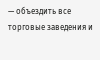— объездить все торговые заведения и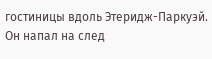гостиницы вдоль Этеридж-Паркуэй.
Он напал на след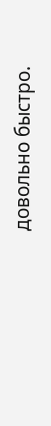довольно быстро.